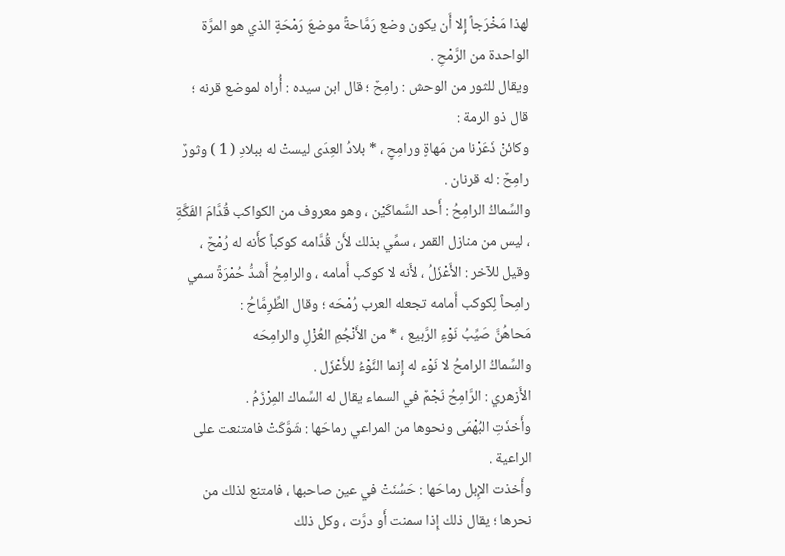لهذا مَخْرَجاً إِلا أَن يكون وضع رَمَّاحةً موضعَ رَمْحَةٍ الذي هو المرَّة الواحدة من الرَّمْحِ .
ويقال للثور من الوحش : رامِحٌ ؛ قال ابن سيده : أُراه لموضع قرنه ؛ قال ذو الرمة :
وكائنْ ذَعَرْنا من مَهاةٍ ورامِحٍ ، * بلادُ العِدَى ليستْ له ببلادِ ( 1 ) وثورٌ رامِحٌ : له قرنان .
والسِّماكُ الرامِحُ : أَحد السَّماكَيْن ، وهو معروف من الكواكب قُدَّامَ الفَكَّةِ ، ليس من منازل القمر ، سمِّي بذلك لأَن قُدَّامه كوكباً كأَنه له رُمْحٌ ، وقيل للآخر : الأَعْزَلُ ، لأَنه لا كوكب أَمامه ، والرامِحُ أَشدُّ حُمْرَةً سمي رامِحاً لِكوكب أَمامه تجعله العرب رُمْحَه ؛ وقال الطِّرِمَّاحُ :
مَحاهُنَّ صَيِّبُ نَوْءِ الرَّبيع ، * من الأَنْجُمِ العُزْلِ والرامِحَه
والسِّماكُ الرامحُ لا نَوْء له إِنما النَّوْءُ للأَعْزَل .
الأَزهري : الرَّامِحُ نَجْمٌ في السماء يقال له السِّماك المِرْزَمُ .
وأَخذَتِ البُهْمَى ونحوها من المراعي رماحَها : شَوَّكَتْ فامتنعت على الراعية .
وأَخذت الإِبل رماحَها : حَسُنَتْ في عين صاحبها ، فامتنع لذلك من نحرها ؛ يقال ذلك إِذا سمنت أَو درَّت ، وكل ذلك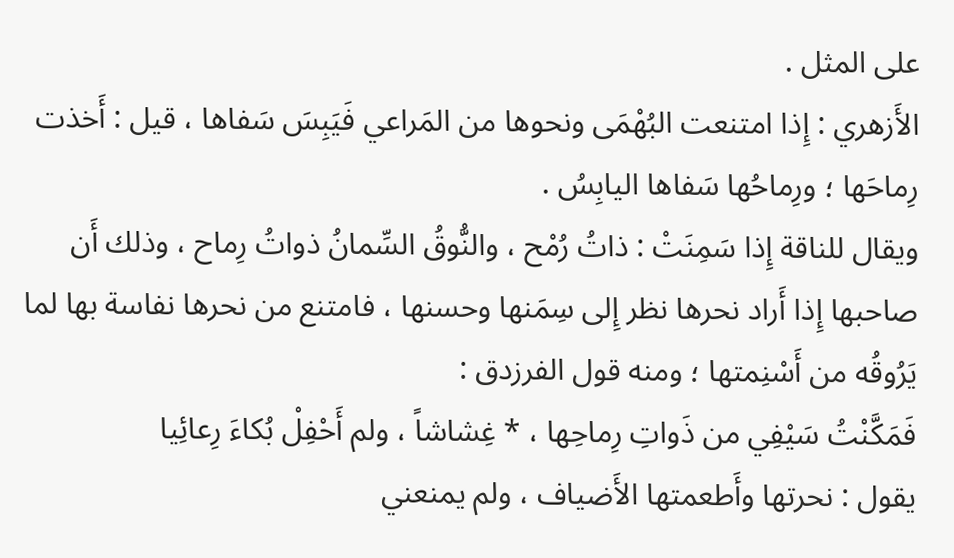على المثل .
الأَزهري : إِذا امتنعت البُهْمَى ونحوها من المَراعي فَيَبِسَ سَفاها ، قيل : أَخذت رِماحَها ؛ ورِماحُها سَفاها اليابِسُ .
ويقال للناقة إِذا سَمِنَتْ : ذاتُ رُمْح ، والنُّوقُ السِّمانُ ذواتُ رِماح ، وذلك أَن صاحبها إِذا أَراد نحرها نظر إِلى سِمَنها وحسنها ، فامتنع من نحرها نفاسة بها لما يَرُوقُه من أَسْنِمتها ؛ ومنه قول الفرزدق :
فَمَكَّنْتُ سَيْفِي من ذَواتِ رِماحِها ، * غِشاشاً ، ولم أَحْفِلْ بُكاءَ رِعائِيا
يقول : نحرتها وأَطعمتها الأَضياف ، ولم يمنعني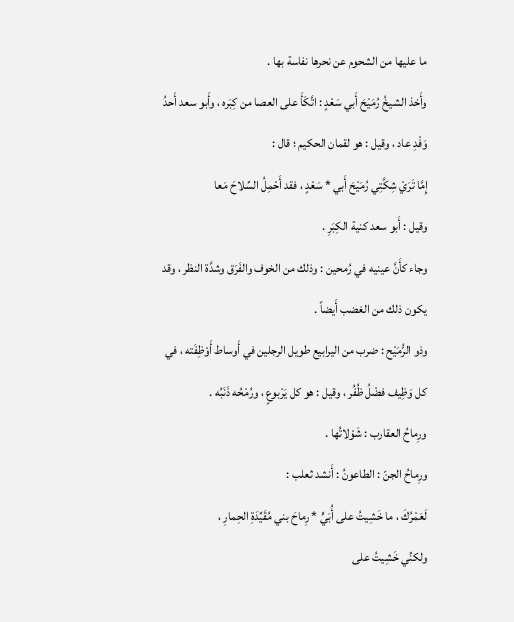ما عليها من الشحوم عن نحرها نفاسة بها .
وأَخذ الشيخُ رُمَيْحَ أَبي سَعْدٍ : اتَّكَأَ على العصا من كِبَره ، وأَبو سعد أَحدُ وَفْدِ عاد ، وقيل : هو لقمان الحكيم ؛ قال :
إِمَّا تَرَيْ شِكَّتِي رُمَيْحَ أَبي * سَعْدٍ ، فقد أَحْمِلُ السِّلاحَ مَعا
وقيل : أَبو سعد كنية الكِبَرِ .
وجاء كأَنَّ عينيه في رُمحين : وذلك من الخوف والفَرَق وشدَّة النظر ، وقد يكون ذلك من الغضب أَيضاً .
وذو الرُّمَيْح : ضرب من اليرابيع طويل الرجلين في أَوساط أَوْظِفَته ، في كل وَظِيف فضْلُ ظُفُر ، وقيل : هو كل يَرْبوعٍ ، ورُمْحُه ذَنَبُه .
ورِماحُ العقارب : شَوْلاتُها .
ورِماحُ الجنّ : الطاعونُ : أَنشد ثعلب :
لَعَمْرُكَ ، ما خَشِيتُ على أُبَيٍّ * رِماحَ بني مُقَيِّدَةِ الحِمارِ ،
ولكنِّي خَشِيتُ على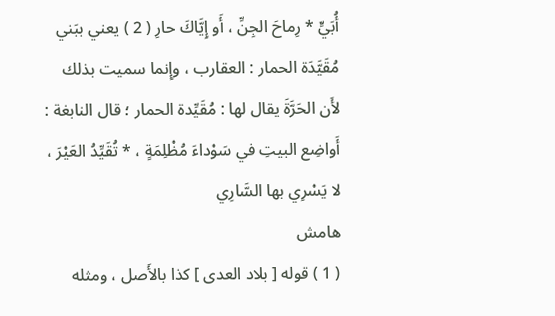أُبَيٍّ * رِماحَ الجِنِّ ، أَو إِيَّاكَ حارِ ( 2 ) يعني ببَني مُقَيَّدَة الحمار : العقارب ، وإِنما سميت بذلك لأَن الحَرَّةَ يقال لها : مُقَيِّدة الحمار ؛ قال النابغة :
أَواضِع البيتِ في سَوْداءَ مُظْلِمَةٍ ، * تُقَيِّدُ العَيْرَ ، لا يَسْرِي بها السَّارِي
هامش
( 1 ) قوله [ بلاد العدى ] كذا بالأَصل ، ومثله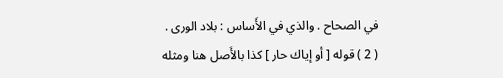في الصحاح . والذي في الأَساس : بلاد الورى .
( 2 ) قوله [ أو إياك حار ] كذا بالأَصل هنا ومثله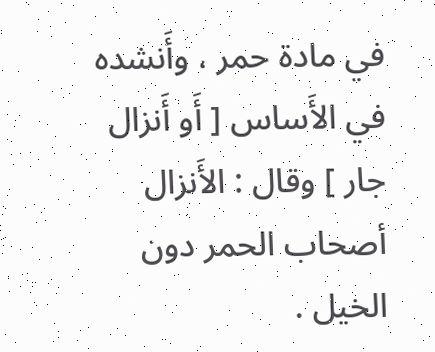في مادة حمر ، وأَنشده في الأَساس [ أَو أَنزال جار ] وقال : الأَنزال أصحاب الحمر دون الخيل .